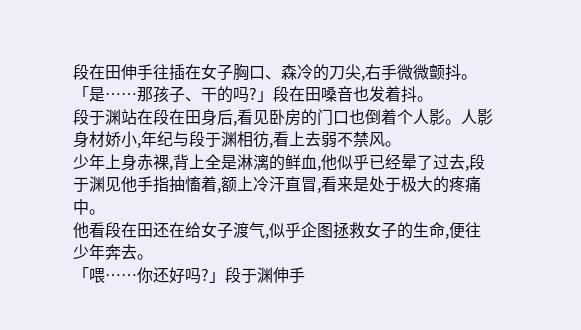段在田伸手往插在女子胸口、森冷的刀尖,右手微微颤抖。
「是……那孩子、干的吗?」段在田嗓音也发着抖。
段于渊站在段在田身后,看见卧房的门口也倒着个人影。人影身材娇小,年纪与段于渊相彷,看上去弱不禁风。
少年上身赤裸,背上全是淋漓的鲜血,他似乎已经晕了过去,段于渊见他手指抽慉着,额上冷汗直冒,看来是处于极大的疼痛中。
他看段在田还在给女子渡气,似乎企图拯救女子的生命,便往少年奔去。
「喂……你还好吗?」段于渊伸手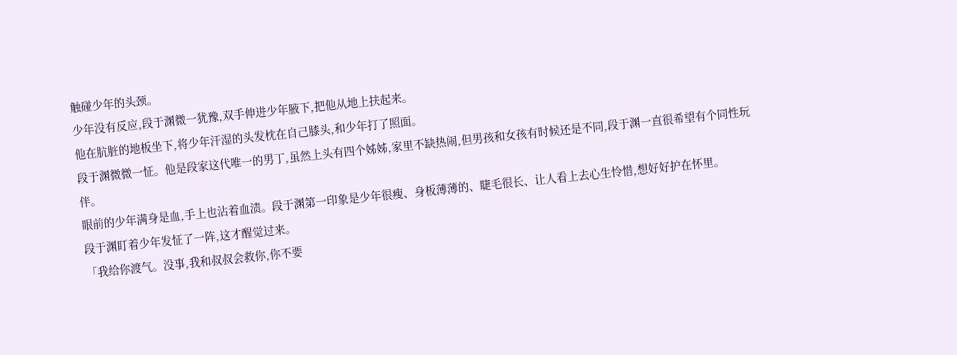触碰少年的头颈。
少年没有反应,段于渊微一犹豫,双手伸进少年腋下,把他从地上扶起来。
他在肮脏的地板坐下,将少年汗湿的头发枕在自己膝头,和少年打了照面。
段于渊微微一怔。他是段家这代唯一的男丁,虽然上头有四个姊姊,家里不缺热闹,但男孩和女孩有时候还是不同,段于渊一直很希望有个同性玩伴。
眼前的少年满身是血,手上也沾着血渍。段于渊第一印象是少年很瘦、身板薄薄的、睫毛很长、让人看上去心生怜惜,想好好护在怀里。
段于渊盯着少年发怔了一阵,这才醒觉过来。
「我给你渡气。没事,我和叔叔会救你,你不要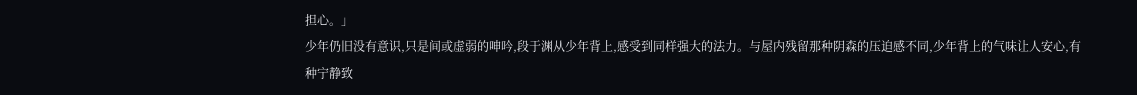担心。」
少年仍旧没有意识,只是间或虚弱的呻吟,段于渊从少年背上,感受到同样强大的法力。与屋内残留那种阴森的压迫感不同,少年背上的气味让人安心,有种宁静致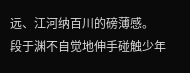远、江河纳百川的磅薄感。
段于渊不自觉地伸手碰触少年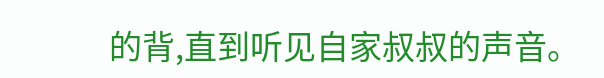的背,直到听见自家叔叔的声音。